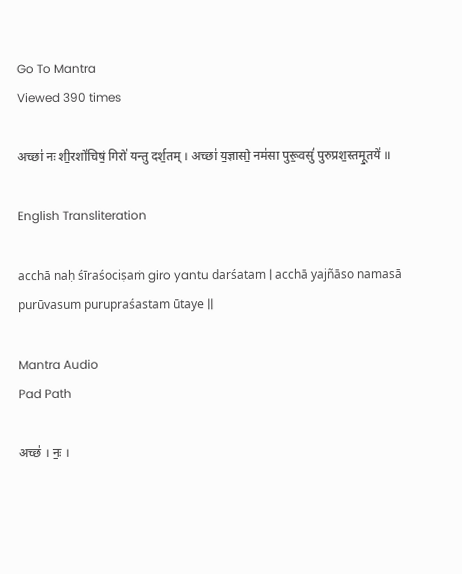Go To Mantra
Viewed 390 times

अच्छा॑ नः शी॒रशो॑चिषं॒ गिरो॑ यन्तु दर्श॒तम् । अच्छा॑ य॒ज्ञासो॒ नम॑सा पुरू॒वसुं॑ पुरुप्रश॒स्तमू॒तये॑ ॥

English Transliteration

acchā naḥ śīraśociṣaṁ giro yantu darśatam | acchā yajñāso namasā purūvasum purupraśastam ūtaye ||

Mantra Audio
Pad Path

अच्छ॑ । नः॒ ।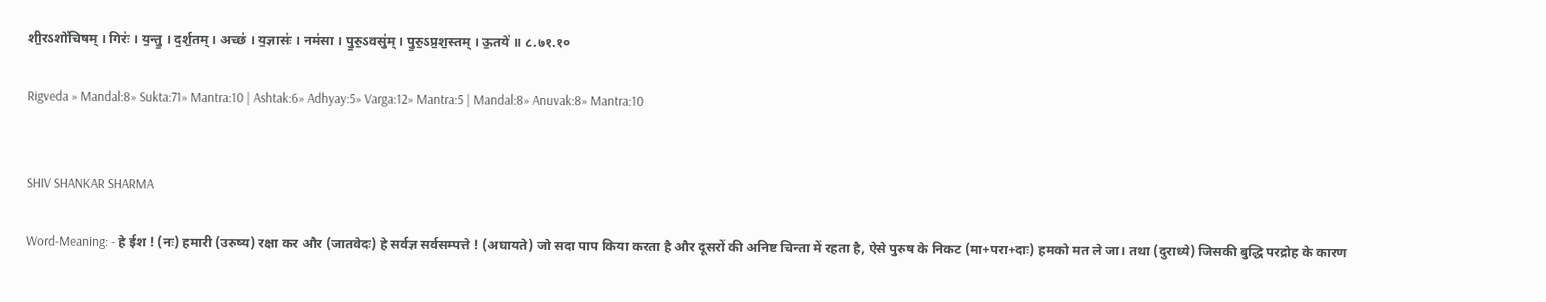शी॒रऽशो॑चिषम् । गिरः॑ । य॒न्तु॒ । द॒र्श॒तम् । अच्छ॑ । य॒ज्ञासः॑ । नम॑सा । पु॒रु॒ऽवसु॑म् । पु॒रु॒ऽप्र॒श॒स्तम् । ऊ॒तये॑ ॥ ८.७१.१०

Rigveda » Mandal:8» Sukta:71» Mantra:10 | Ashtak:6» Adhyay:5» Varga:12» Mantra:5 | Mandal:8» Anuvak:8» Mantra:10


SHIV SHANKAR SHARMA

Word-Meaning: - हे ईश ! (नः) हमारी (उरुष्य) रक्षा कर और (जातवेदः) हे सर्वज्ञ सर्वसम्पत्ते ! (अघायते) जो सदा पाप किया करता है और दूसरों की अनिष्ट चिन्ता में रहता है, ऐसे पुरुष के निकट (मा+परा+दाः) हमको मत ले जा। तथा (दुराध्ये) जिसकी बुद्धि परद्रोह के कारण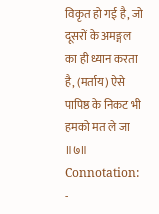विकृत हो गई है, जो दूसरों के अमङ्गल का ही ध्यान करता है, (मर्ताय) ऐसे पापिष्ठ के निकट भी हमको मत ले जा ॥७॥
Connotation: -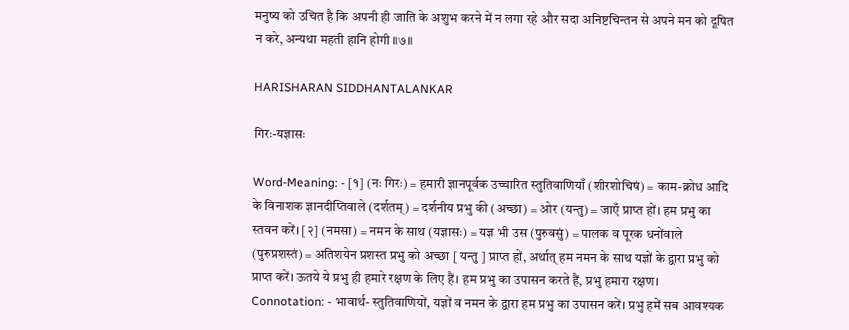मनुष्य को उचित है कि अपनी ही जाति के अशुभ करने में न लगा रहे और सदा अनिष्टचिन्तन से अपने मन को दूषित न करे, अन्यथा महती हानि होगी ॥७॥

HARISHARAN SIDDHANTALANKAR

गिरः-यज्ञासः

Word-Meaning: - [१] (नः गिरः) = हमारी ज्ञानपूर्वक उच्चारित स्तुतिवाणियाँ (शीरशोचिषं) = काम-क्रोध आदि के विनाशक ज्ञानदीप्तिवाले (दर्शतम्) = दर्शनीय प्रभु की (अच्छा) = ओर (यन्तु) = जाएँ प्राप्त हों। हम प्रभु का स्तवन करें। [२] (नमसा) = नमन के साथ (यज्ञासः) = यज्ञ भी उस (पुरुवसुं) = पालक व पूरक धनोंवाले (पुरुप्रशस्तं) = अतिशयेन प्रशस्त प्रभु को अच्छा [ यन्तु ] प्राप्त हों, अर्थात् हम नमन के साथ यज्ञों के द्वारा प्रभु को प्राप्त करें। ऊतये ये प्रभु ही हमारे रक्षण के लिए हैं। हम प्रभु का उपासन करते हैं, प्रभु हमारा रक्षण।
Connotation: - भावार्थ- स्तुतिवाणियों, यज्ञों व नमन के द्वारा हम प्रभु का उपासन करें। प्रभु हमें सब आवश्यक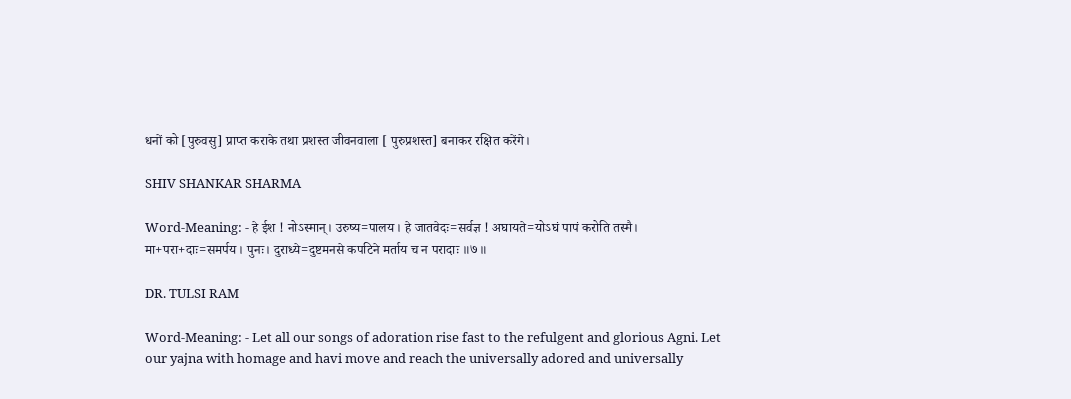धनों को [पुरुवसु] प्राप्त कराके तथा प्रशस्त जीवनवाला [ पुरुप्रशस्त] बनाकर रक्षित करेंगे।

SHIV SHANKAR SHARMA

Word-Meaning: - हे ईश ! नोऽस्मान्। उरुष्य=पालय। हे जातवेदः=सर्वज्ञ ! अघायते=योऽघं पापं करोति तस्मै। मा+परा+दाः=समर्पय। पुनः। दुराध्ये=दुष्टमनसे कपटिने मर्ताय च न परादाः ॥७॥

DR. TULSI RAM

Word-Meaning: - Let all our songs of adoration rise fast to the refulgent and glorious Agni. Let our yajna with homage and havi move and reach the universally adored and universally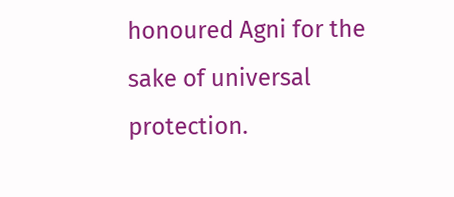honoured Agni for the sake of universal protection.